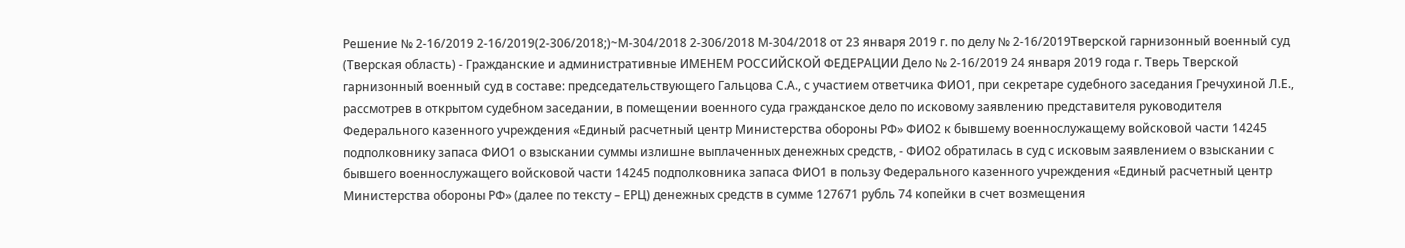Решение № 2-16/2019 2-16/2019(2-306/2018;)~М-304/2018 2-306/2018 М-304/2018 от 23 января 2019 г. по делу № 2-16/2019Тверской гарнизонный военный суд (Тверская область) - Гражданские и административные ИМЕНЕМ РОССИЙСКОЙ ФЕДЕРАЦИИ Дело № 2-16/2019 24 января 2019 года г. Тверь Тверской гарнизонный военный суд в составе: председательствующего Гальцова С.А., с участием ответчика ФИО1, при секретаре судебного заседания Гречухиной Л.Е., рассмотрев в открытом судебном заседании, в помещении военного суда гражданское дело по исковому заявлению представителя руководителя Федерального казенного учреждения «Единый расчетный центр Министерства обороны РФ» ФИО2 к бывшему военнослужащему войсковой части 14245 подполковнику запаса ФИО1 о взыскании суммы излишне выплаченных денежных средств, - ФИО2 обратилась в суд с исковым заявлением о взыскании с бывшего военнослужащего войсковой части 14245 подполковника запаса ФИО1 в пользу Федерального казенного учреждения «Единый расчетный центр Министерства обороны РФ» (далее по тексту – ЕРЦ) денежных средств в сумме 127671 рубль 74 копейки в счет возмещения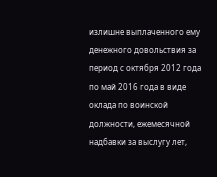излишне выплаченного ему денежного довольствия за период с октября 2012 года по май 2016 года в виде оклада по воинской должности, ежемесячной надбавки за выслугу лет,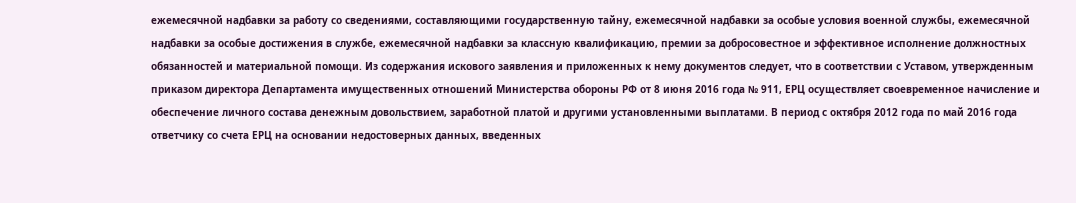ежемесячной надбавки за работу со сведениями, составляющими государственную тайну, ежемесячной надбавки за особые условия военной службы, ежемесячной надбавки за особые достижения в службе, ежемесячной надбавки за классную квалификацию, премии за добросовестное и эффективное исполнение должностных обязанностей и материальной помощи. Из содержания искового заявления и приложенных к нему документов следует, что в соответствии с Уставом, утвержденным приказом директора Департамента имущественных отношений Министерства обороны РФ от 8 июня 2016 года № 911, ЕРЦ осуществляет своевременное начисление и обеспечение личного состава денежным довольствием, заработной платой и другими установленными выплатами. В период с октября 2012 года по май 2016 года ответчику со счета ЕРЦ на основании недостоверных данных, введенных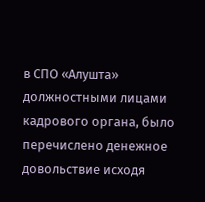в СПО «Алушта» должностными лицами кадрового органа, было перечислено денежное довольствие исходя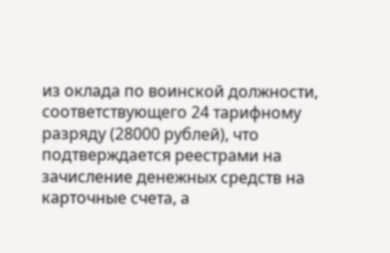из оклада по воинской должности, соответствующего 24 тарифному разряду (28000 рублей), что подтверждается реестрами на зачисление денежных средств на карточные счета, а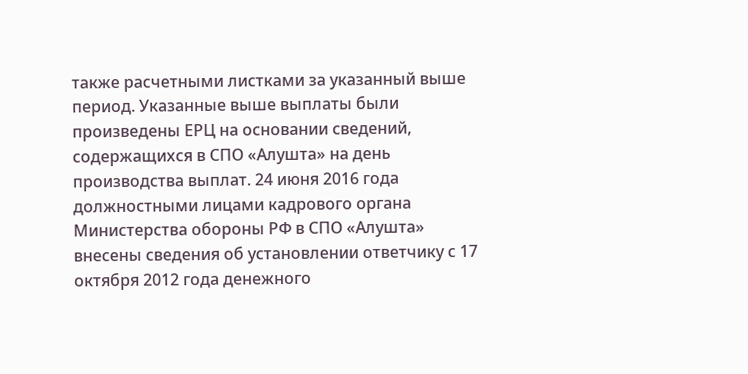также расчетными листками за указанный выше период. Указанные выше выплаты были произведены ЕРЦ на основании сведений, содержащихся в СПО «Алушта» на день производства выплат. 24 июня 2016 года должностными лицами кадрового органа Министерства обороны РФ в СПО «Алушта» внесены сведения об установлении ответчику с 17 октября 2012 года денежного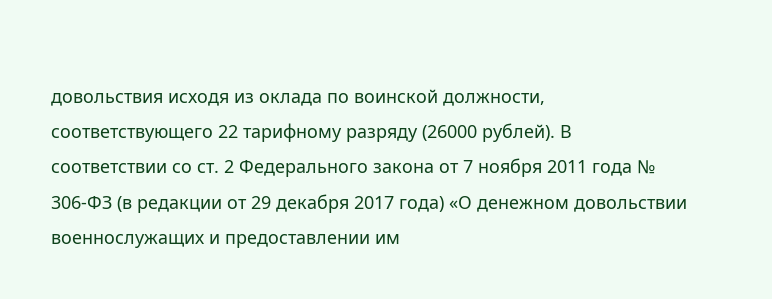довольствия исходя из оклада по воинской должности, соответствующего 22 тарифному разряду (26000 рублей). В соответствии со ст. 2 Федерального закона от 7 ноября 2011 года № 306-ФЗ (в редакции от 29 декабря 2017 года) «О денежном довольствии военнослужащих и предоставлении им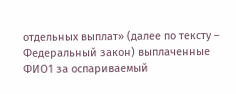отдельных выплат» (далее по тексту – Федеральный закон) выплаченные ФИО1 за оспариваемый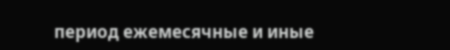период ежемесячные и иные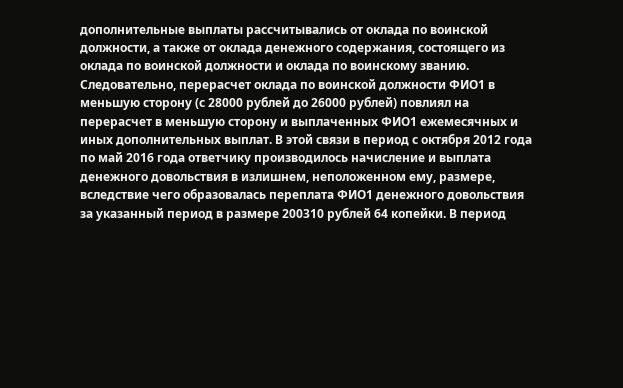дополнительные выплаты рассчитывались от оклада по воинской должности, а также от оклада денежного содержания, состоящего из оклада по воинской должности и оклада по воинскому званию. Следовательно, перерасчет оклада по воинской должности ФИО1 в меньшую сторону (с 28000 рублей до 26000 рублей) повлиял на перерасчет в меньшую сторону и выплаченных ФИО1 ежемесячных и иных дополнительных выплат. В этой связи в период с октября 2012 года по май 2016 года ответчику производилось начисление и выплата денежного довольствия в излишнем, неположенном ему, размере, вследствие чего образовалась переплата ФИО1 денежного довольствия за указанный период в размере 200310 рублей 64 копейки. В период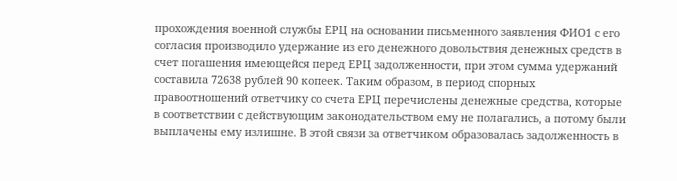прохождения военной службы ЕРЦ на основании письменного заявления ФИО1 с его согласия производило удержание из его денежного довольствия денежных средств в счет погашения имеющейся перед ЕРЦ задолженности, при этом сумма удержаний составила 72638 рублей 90 копеек. Таким образом, в период спорных правоотношений ответчику со счета ЕРЦ перечислены денежные средства, которые в соответствии с действующим законодательством ему не полагались, а потому были выплачены ему излишне. В этой связи за ответчиком образовалась задолженность в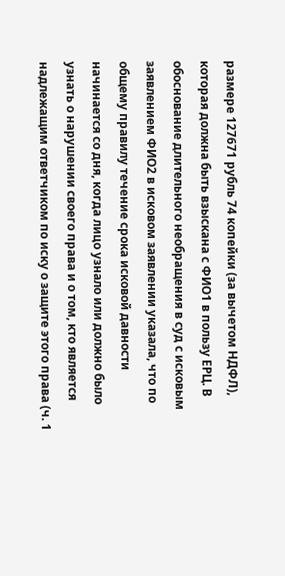размере 127671 рубль 74 копейки (за вычетом НДФЛ), которая должна быть взыскана с ФИО1 в пользу ЕРЦ. В обоснование длительного необращения в суд с исковым заявлением ФИО2 в исковом заявлении указала, что по общему правилу течение срока исковой давности начинается со дня, когда лицо узнало или должно было узнать о нарушении своего права и о том, кто является надлежащим ответчиком по иску о защите этого права (ч. 1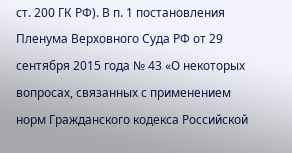ст. 200 ГК РФ). В п. 1 постановления Пленума Верховного Суда РФ от 29 сентября 2015 года № 43 «О некоторых вопросах, связанных с применением норм Гражданского кодекса Российской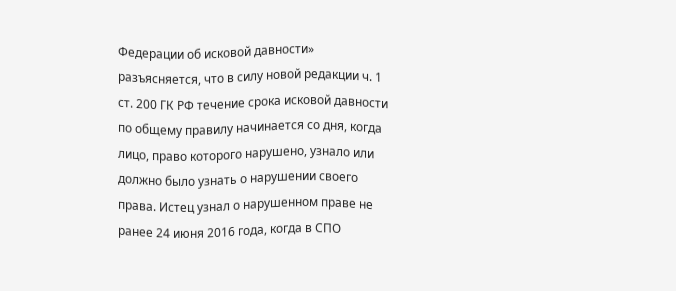Федерации об исковой давности» разъясняется, что в силу новой редакции ч. 1 ст. 200 ГК РФ течение срока исковой давности по общему правилу начинается со дня, когда лицо, право которого нарушено, узнало или должно было узнать о нарушении своего права. Истец узнал о нарушенном праве не ранее 24 июня 2016 года, когда в СПО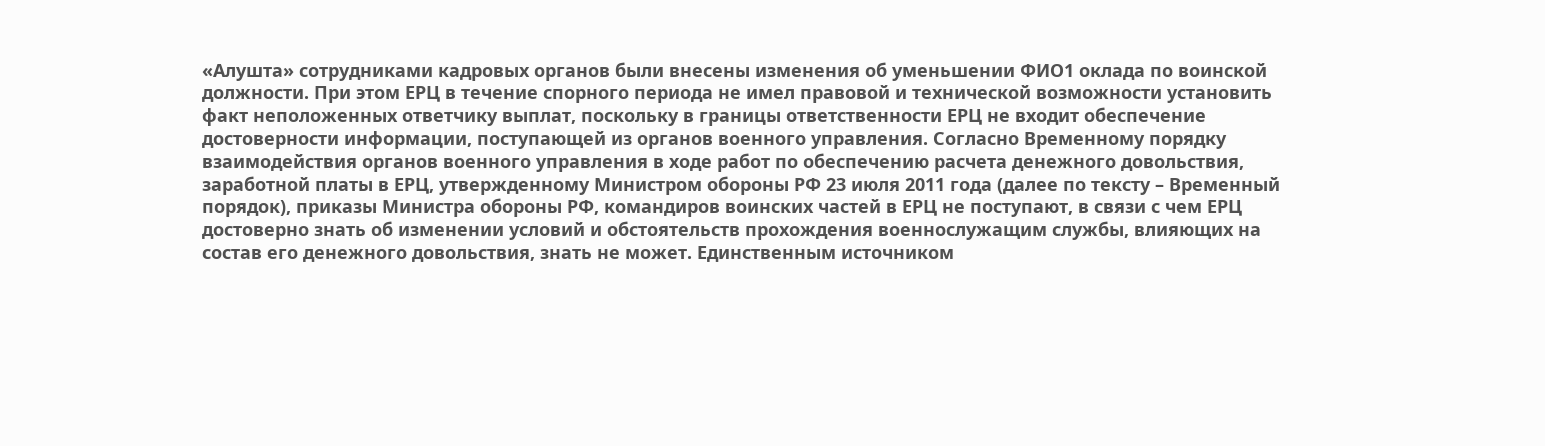«Алушта» сотрудниками кадровых органов были внесены изменения об уменьшении ФИО1 оклада по воинской должности. При этом ЕРЦ в течение спорного периода не имел правовой и технической возможности установить факт неположенных ответчику выплат, поскольку в границы ответственности ЕРЦ не входит обеспечение достоверности информации, поступающей из органов военного управления. Согласно Временному порядку взаимодействия органов военного управления в ходе работ по обеспечению расчета денежного довольствия, заработной платы в ЕРЦ, утвержденному Министром обороны РФ 23 июля 2011 года (далее по тексту – Временный порядок), приказы Министра обороны РФ, командиров воинских частей в ЕРЦ не поступают, в связи с чем ЕРЦ достоверно знать об изменении условий и обстоятельств прохождения военнослужащим службы, влияющих на состав его денежного довольствия, знать не может. Единственным источником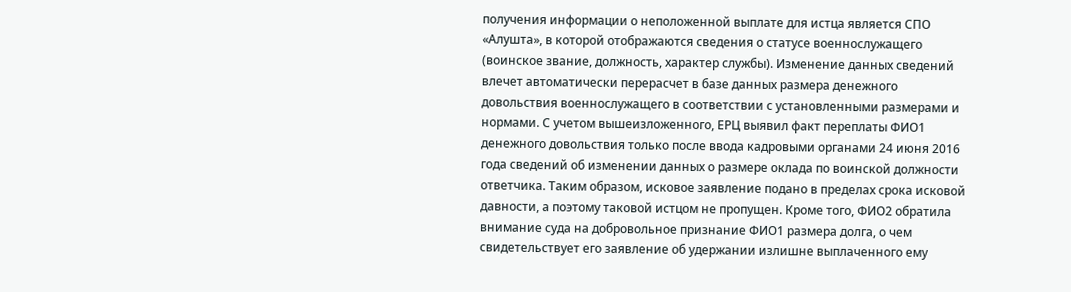получения информации о неположенной выплате для истца является СПО «Алушта», в которой отображаются сведения о статусе военнослужащего (воинское звание, должность, характер службы). Изменение данных сведений влечет автоматически перерасчет в базе данных размера денежного довольствия военнослужащего в соответствии с установленными размерами и нормами. С учетом вышеизложенного, ЕРЦ выявил факт переплаты ФИО1 денежного довольствия только после ввода кадровыми органами 24 июня 2016 года сведений об изменении данных о размере оклада по воинской должности ответчика. Таким образом, исковое заявление подано в пределах срока исковой давности, а поэтому таковой истцом не пропущен. Кроме того, ФИО2 обратила внимание суда на добровольное признание ФИО1 размера долга, о чем свидетельствует его заявление об удержании излишне выплаченного ему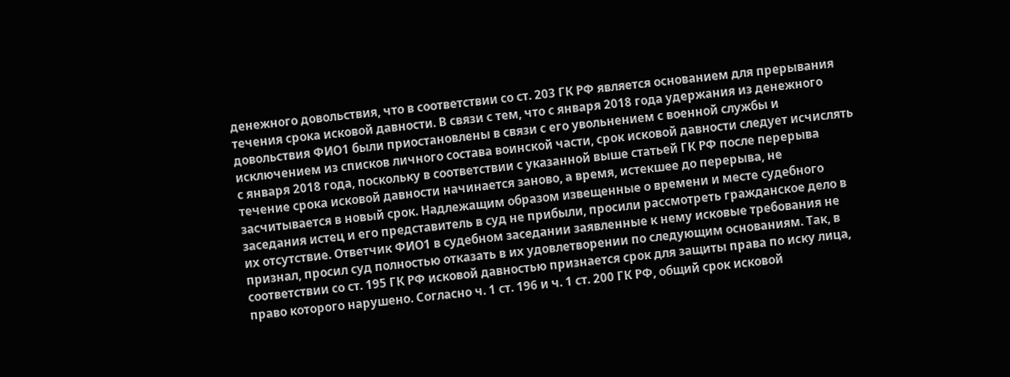денежного довольствия, что в соответствии со ст. 203 ГК РФ является основанием для прерывания течения срока исковой давности. В связи с тем, что с января 2018 года удержания из денежного довольствия ФИО1 были приостановлены в связи с его увольнением с военной службы и исключением из списков личного состава воинской части, срок исковой давности следует исчислять с января 2018 года, поскольку в соответствии с указанной выше статьей ГК РФ после перерыва течение срока исковой давности начинается заново, а время, истекшее до перерыва, не засчитывается в новый срок. Надлежащим образом извещенные о времени и месте судебного заседания истец и его представитель в суд не прибыли, просили рассмотреть гражданское дело в их отсутствие. Ответчик ФИО1 в судебном заседании заявленные к нему исковые требования не признал, просил суд полностью отказать в их удовлетворении по следующим основаниям. Так, в соответствии со ст. 195 ГК РФ исковой давностью признается срок для защиты права по иску лица, право которого нарушено. Согласно ч. 1 ст. 196 и ч. 1 ст. 200 ГК РФ, общий срок исковой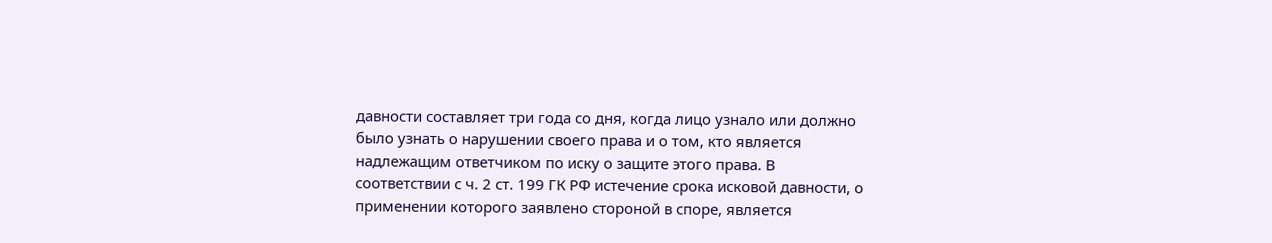давности составляет три года со дня, когда лицо узнало или должно было узнать о нарушении своего права и о том, кто является надлежащим ответчиком по иску о защите этого права. В соответствии с ч. 2 ст. 199 ГК РФ истечение срока исковой давности, о применении которого заявлено стороной в споре, является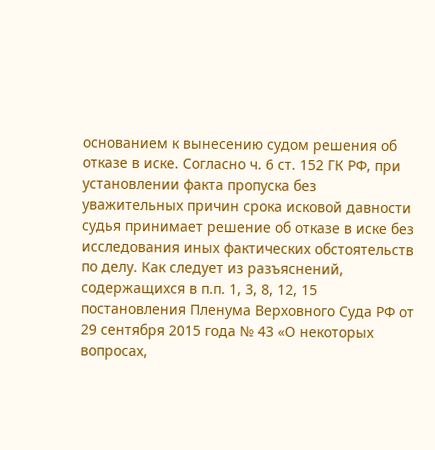основанием к вынесению судом решения об отказе в иске. Согласно ч. 6 ст. 152 ГК РФ, при установлении факта пропуска без уважительных причин срока исковой давности судья принимает решение об отказе в иске без исследования иных фактических обстоятельств по делу. Как следует из разъяснений, содержащихся в п.п. 1, 3, 8, 12, 15 постановления Пленума Верховного Суда РФ от 29 сентября 2015 года № 43 «О некоторых вопросах,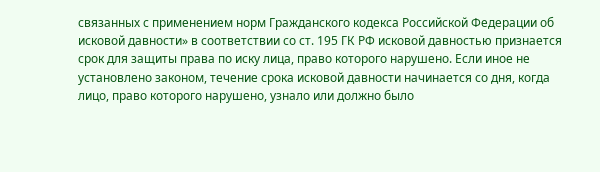связанных с применением норм Гражданского кодекса Российской Федерации об исковой давности» в соответствии со ст. 195 ГК РФ исковой давностью признается срок для защиты права по иску лица, право которого нарушено. Если иное не установлено законом, течение срока исковой давности начинается со дня, когда лицо, право которого нарушено, узнало или должно было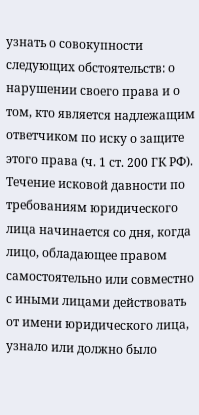узнать о совокупности следующих обстоятельств: о нарушении своего права и о том, кто является надлежащим ответчиком по иску о защите этого права (ч. 1 ст. 200 ГК РФ). Течение исковой давности по требованиям юридического лица начинается со дня, когда лицо, обладающее правом самостоятельно или совместно с иными лицами действовать от имени юридического лица, узнало или должно было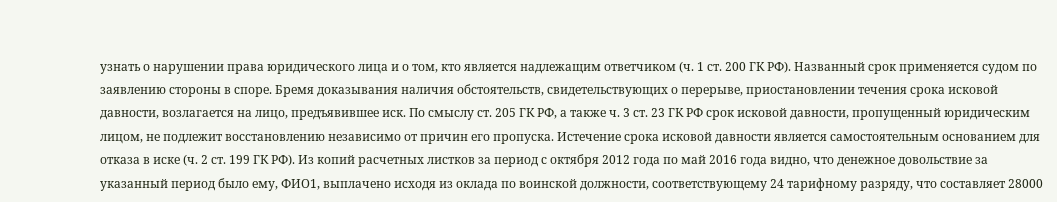узнать о нарушении права юридического лица и о том, кто является надлежащим ответчиком (ч. 1 ст. 200 ГК РФ). Названный срок применяется судом по заявлению стороны в споре. Бремя доказывания наличия обстоятельств, свидетельствующих о перерыве, приостановлении течения срока исковой давности, возлагается на лицо, предъявившее иск. По смыслу ст. 205 ГК РФ, а также ч. 3 ст. 23 ГК РФ срок исковой давности, пропущенный юридическим лицом, не подлежит восстановлению независимо от причин его пропуска. Истечение срока исковой давности является самостоятельным основанием для отказа в иске (ч. 2 ст. 199 ГК РФ). Из копий расчетных листков за период с октября 2012 года по май 2016 года видно, что денежное довольствие за указанный период было ему, ФИО1, выплачено исходя из оклада по воинской должности, соответствующему 24 тарифному разряду, что составляет 28000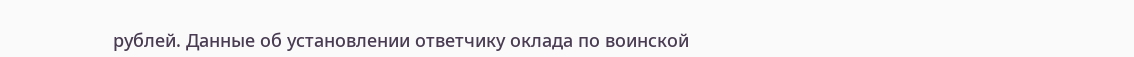рублей. Данные об установлении ответчику оклада по воинской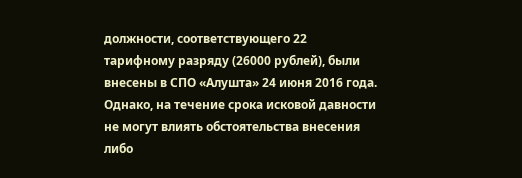должности, соответствующего 22 тарифному разряду (26000 рублей), были внесены в СПО «Алушта» 24 июня 2016 года. Однако, на течение срока исковой давности не могут влиять обстоятельства внесения либо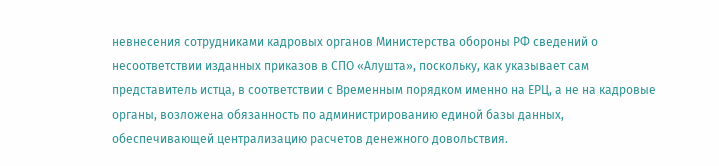невнесения сотрудниками кадровых органов Министерства обороны РФ сведений о несоответствии изданных приказов в СПО «Алушта», поскольку, как указывает сам представитель истца, в соответствии с Временным порядком именно на ЕРЦ, а не на кадровые органы, возложена обязанность по администрированию единой базы данных, обеспечивающей централизацию расчетов денежного довольствия.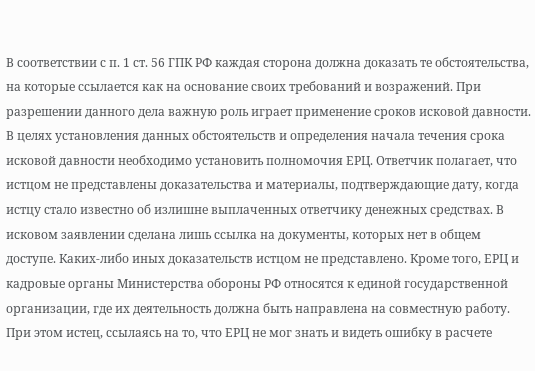В соответствии с п. 1 ст. 56 ГПК РФ каждая сторона должна доказать те обстоятельства, на которые ссылается как на основание своих требований и возражений. При разрешении данного дела важную роль играет применение сроков исковой давности. В целях установления данных обстоятельств и определения начала течения срока исковой давности необходимо установить полномочия ЕРЦ. Ответчик полагает, что истцом не представлены доказательства и материалы, подтверждающие дату, когда истцу стало известно об излишне выплаченных ответчику денежных средствах. В исковом заявлении сделана лишь ссылка на документы, которых нет в общем доступе. Каких-либо иных доказательств истцом не представлено. Кроме того, ЕРЦ и кадровые органы Министерства обороны РФ относятся к единой государственной организации, где их деятельность должна быть направлена на совместную работу. При этом истец, ссылаясь на то, что ЕРЦ не мог знать и видеть ошибку в расчете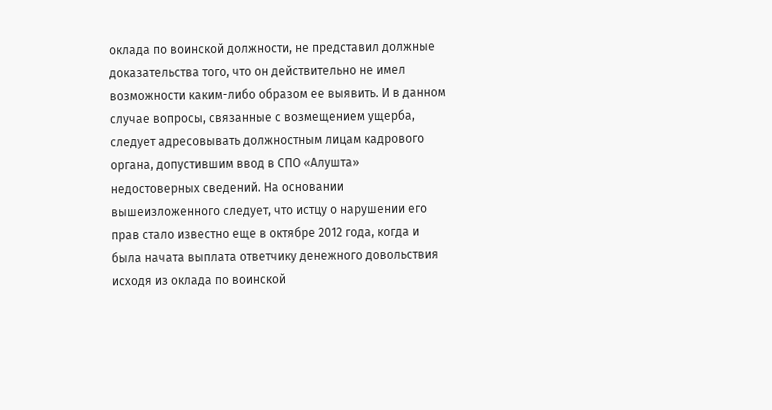оклада по воинской должности, не представил должные доказательства того, что он действительно не имел возможности каким-либо образом ее выявить. И в данном случае вопросы, связанные с возмещением ущерба, следует адресовывать должностным лицам кадрового органа, допустившим ввод в СПО «Алушта» недостоверных сведений. На основании вышеизложенного следует, что истцу о нарушении его прав стало известно еще в октябре 2012 года, когда и была начата выплата ответчику денежного довольствия исходя из оклада по воинской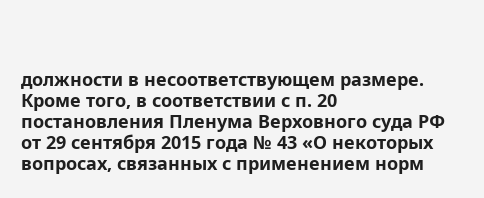должности в несоответствующем размере. Кроме того, в соответствии с п. 20 постановления Пленума Верховного суда РФ от 29 сентября 2015 года № 43 «О некоторых вопросах, связанных с применением норм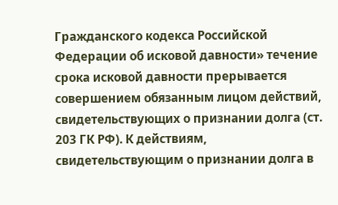Гражданского кодекса Российской Федерации об исковой давности» течение срока исковой давности прерывается совершением обязанным лицом действий, свидетельствующих о признании долга (ст. 203 ГК РФ). К действиям, свидетельствующим о признании долга в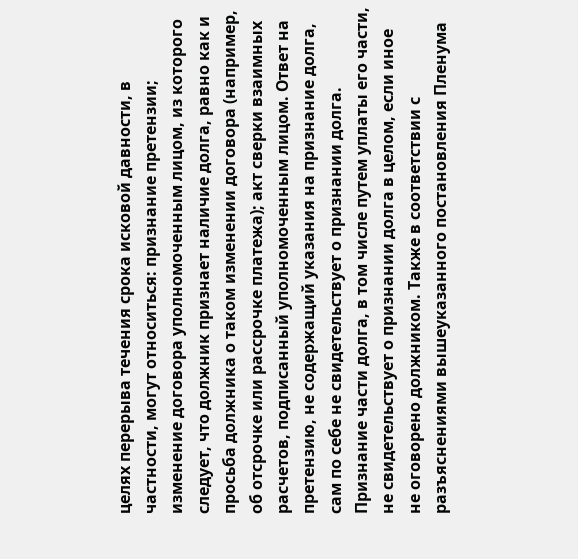целях перерыва течения срока исковой давности, в частности, могут относиться: признание претензии; изменение договора уполномоченным лицом, из которого следует, что должник признает наличие долга, равно как и просьба должника о таком изменении договора (например, об отсрочке или рассрочке платежа); акт сверки взаимных расчетов, подписанный уполномоченным лицом. Ответ на претензию, не содержащий указания на признание долга, сам по себе не свидетельствует о признании долга. Признание части долга, в том числе путем уплаты его части, не свидетельствует о признании долга в целом, если иное не оговорено должником. Также в соответствии с разъяснениями вышеуказанного постановления Пленума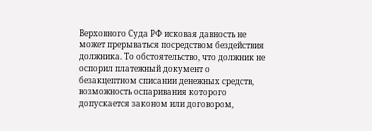Верховного Суда РФ исковая давность не может прерываться посредством бездействия должника. То обстоятельство, что должник не оспорил платежный документ о безакцептном списании денежных средств, возможность оспаривания которого допускается законом или договором,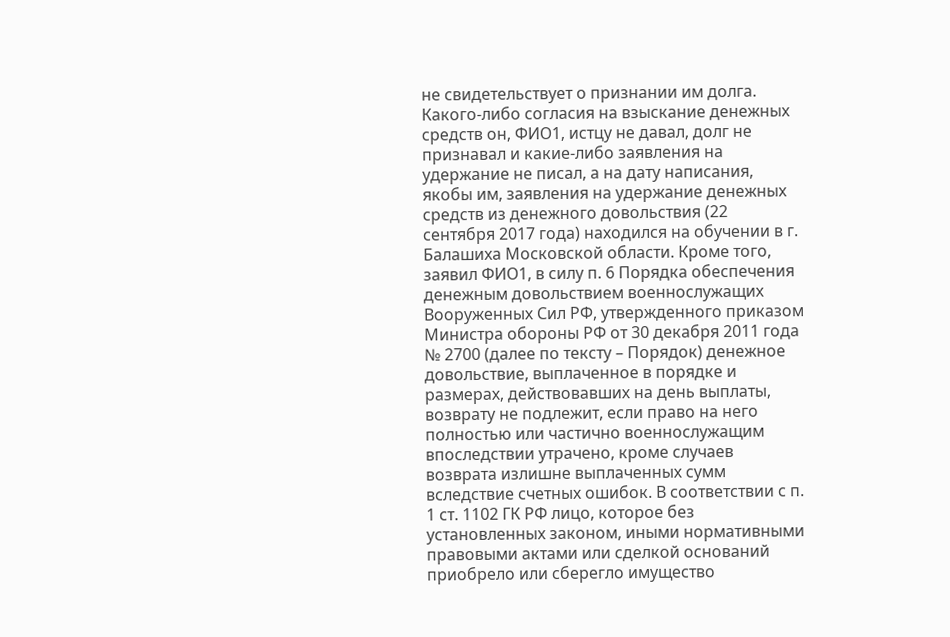не свидетельствует о признании им долга. Какого-либо согласия на взыскание денежных средств он, ФИО1, истцу не давал, долг не признавал и какие-либо заявления на удержание не писал, а на дату написания, якобы им, заявления на удержание денежных средств из денежного довольствия (22 сентября 2017 года) находился на обучении в г. Балашиха Московской области. Кроме того, заявил ФИО1, в силу п. 6 Порядка обеспечения денежным довольствием военнослужащих Вооруженных Сил РФ, утвержденного приказом Министра обороны РФ от 30 декабря 2011 года № 2700 (далее по тексту – Порядок) денежное довольствие, выплаченное в порядке и размерах, действовавших на день выплаты, возврату не подлежит, если право на него полностью или частично военнослужащим впоследствии утрачено, кроме случаев возврата излишне выплаченных сумм вследствие счетных ошибок. В соответствии с п. 1 ст. 1102 ГК РФ лицо, которое без установленных законом, иными нормативными правовыми актами или сделкой оснований приобрело или сберегло имущество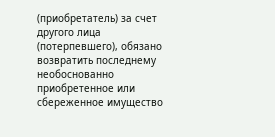(приобретатель) за счет другого лица (потерпевшего), обязано возвратить последнему необоснованно приобретенное или сбереженное имущество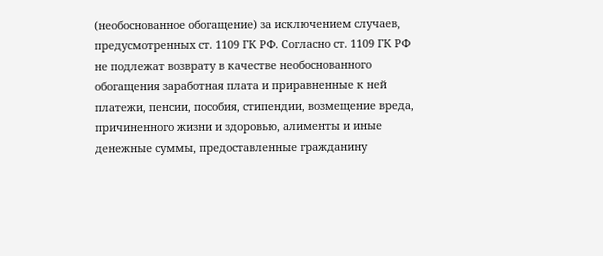(необоснованное обогащение) за исключением случаев, предусмотренных ст. 1109 ГК РФ. Согласно ст. 1109 ГК РФ не подлежат возврату в качестве необоснованного обогащения заработная плата и приравненные к ней платежи, пенсии, пособия, стипендии, возмещение вреда, причиненного жизни и здоровью, алименты и иные денежные суммы, предоставленные гражданину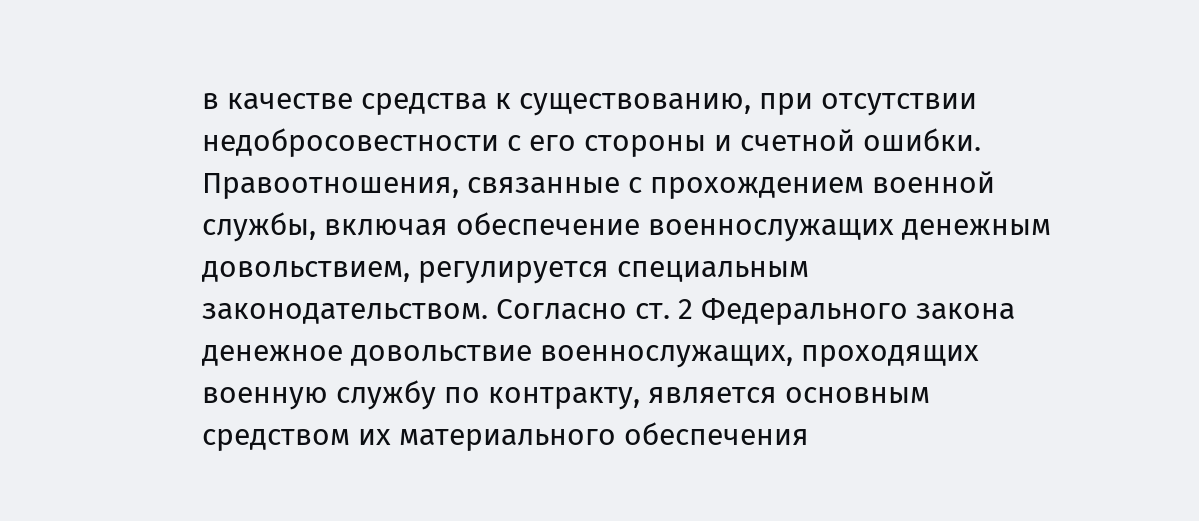в качестве средства к существованию, при отсутствии недобросовестности с его стороны и счетной ошибки. Правоотношения, связанные с прохождением военной службы, включая обеспечение военнослужащих денежным довольствием, регулируется специальным законодательством. Согласно ст. 2 Федерального закона денежное довольствие военнослужащих, проходящих военную службу по контракту, является основным средством их материального обеспечения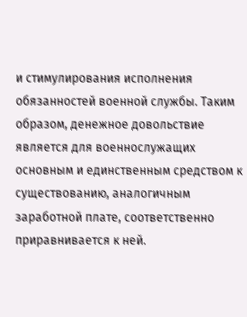и стимулирования исполнения обязанностей военной службы. Таким образом, денежное довольствие является для военнослужащих основным и единственным средством к существованию, аналогичным заработной плате, соответственно приравнивается к ней.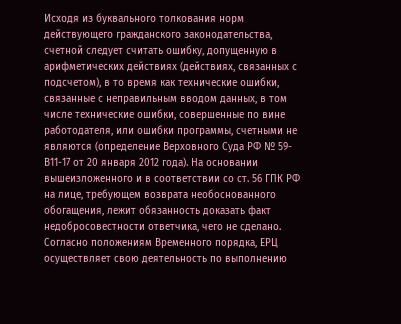Исходя из буквального толкования норм действующего гражданского законодательства, счетной следует считать ошибку, допущенную в арифметических действиях (действиях, связанных с подсчетом), в то время как технические ошибки, связанные с неправильным вводом данных, в том числе технические ошибки, совершенные по вине работодателя, или ошибки программы, счетными не являются (определение Верховного Суда РФ № 59-В11-17 от 20 января 2012 года). На основании вышеизложенного и в соответствии со ст. 56 ГПК РФ на лице, требующем возврата необоснованного обогащения, лежит обязанность доказать факт недобросовестности ответчика, чего не сделано. Согласно положениям Временного порядка, ЕРЦ осуществляет свою деятельность по выполнению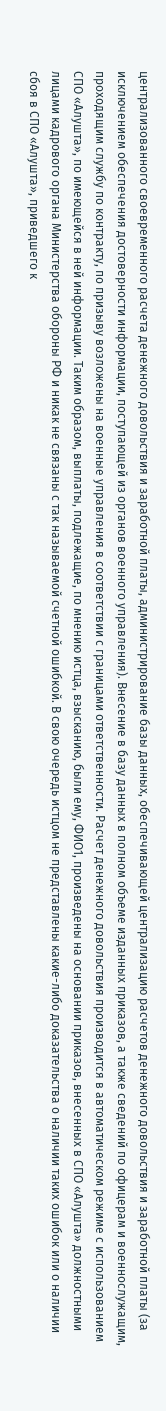централизованного своевременного расчета денежного довольствия и заработной платы, администрирование базы данных, обеспечивающей централизацию расчетов денежного довольствия и заработной платы (за исключением обеспечения достоверности информации, поступающей из органов военного управления). Внесение в базу данных в полном объеме изданных приказов, а также сведений по офицерам и военнослужащим, проходящим службу по контракту, по призыву возложены на военные управления в соответствии с границами ответственности. Расчет денежного довольствия производится в автоматическом режиме с использованием СПО «Алушта», по имеющейся в ней информации. Таким образом, выплаты, подлежащие, по мнению истца, взысканию, были ему, ФИО1, произведены на основании приказов, внесенных в СПО «Алушта» должностными лицами кадрового органа Министерства обороны РФ и никак не связаны с так называемой счетной ошибкой. В свою очередь истцом не представлены какие-либо доказательства о наличии таких ошибок или о наличии сбоя в СПО «Алушта», приведшего к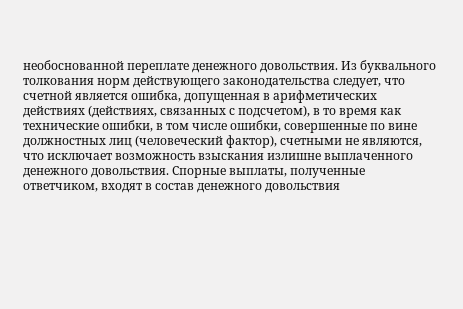необоснованной переплате денежного довольствия. Из буквального толкования норм действующего законодательства следует, что счетной является ошибка, допущенная в арифметических действиях (действиях, связанных с подсчетом), в то время как технические ошибки, в том числе ошибки, совершенные по вине должностных лиц (человеческий фактор), счетными не являются, что исключает возможность взыскания излишне выплаченного денежного довольствия. Спорные выплаты, полученные ответчиком, входят в состав денежного довольствия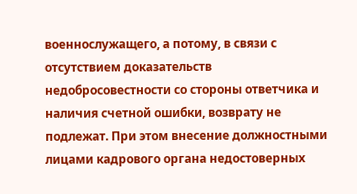военнослужащего, а потому, в связи с отсутствием доказательств недобросовестности со стороны ответчика и наличия счетной ошибки, возврату не подлежат. При этом внесение должностными лицами кадрового органа недостоверных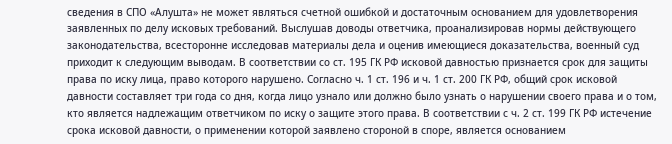сведения в СПО «Алушта» не может являться счетной ошибкой и достаточным основанием для удовлетворения заявленных по делу исковых требований. Выслушав доводы ответчика, проанализировав нормы действующего законодательства, всесторонне исследовав материалы дела и оценив имеющиеся доказательства, военный суд приходит к следующим выводам. В соответствии со ст. 195 ГК РФ исковой давностью признается срок для защиты права по иску лица, право которого нарушено. Согласно ч. 1 ст. 196 и ч. 1 ст. 200 ГК РФ, общий срок исковой давности составляет три года со дня, когда лицо узнало или должно было узнать о нарушении своего права и о том, кто является надлежащим ответчиком по иску о защите этого права. В соответствии с ч. 2 ст. 199 ГК РФ истечение срока исковой давности, о применении которой заявлено стороной в споре, является основанием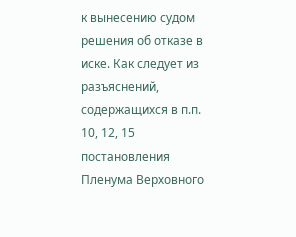к вынесению судом решения об отказе в иске. Как следует из разъяснений, содержащихся в п.п. 10, 12, 15 постановления Пленума Верховного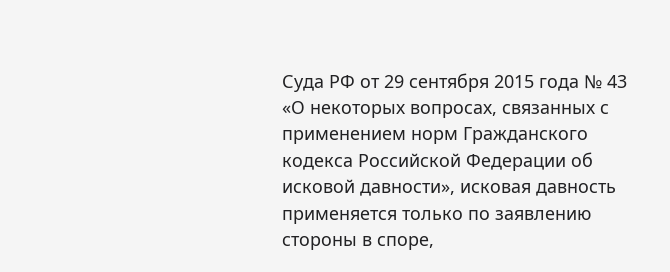Суда РФ от 29 сентября 2015 года № 43 «О некоторых вопросах, связанных с применением норм Гражданского кодекса Российской Федерации об исковой давности», исковая давность применяется только по заявлению стороны в споре,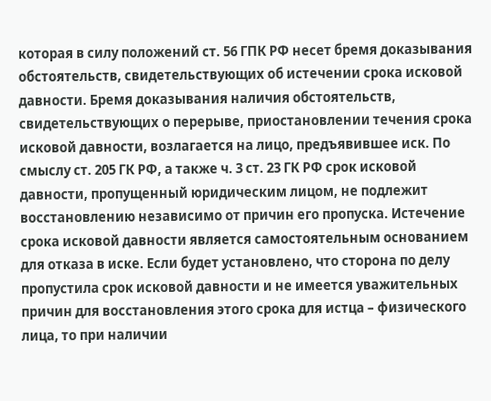которая в силу положений ст. 56 ГПК РФ несет бремя доказывания обстоятельств, свидетельствующих об истечении срока исковой давности. Бремя доказывания наличия обстоятельств, свидетельствующих о перерыве, приостановлении течения срока исковой давности, возлагается на лицо, предъявившее иск. По смыслу ст. 205 ГК РФ, а также ч. 3 ст. 23 ГК РФ срок исковой давности, пропущенный юридическим лицом, не подлежит восстановлению независимо от причин его пропуска. Истечение срока исковой давности является самостоятельным основанием для отказа в иске. Если будет установлено, что сторона по делу пропустила срок исковой давности и не имеется уважительных причин для восстановления этого срока для истца – физического лица, то при наличии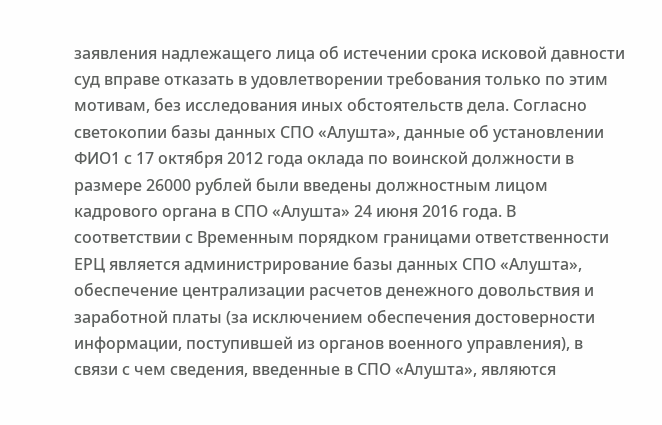заявления надлежащего лица об истечении срока исковой давности суд вправе отказать в удовлетворении требования только по этим мотивам, без исследования иных обстоятельств дела. Согласно светокопии базы данных СПО «Алушта», данные об установлении ФИО1 с 17 октября 2012 года оклада по воинской должности в размере 26000 рублей были введены должностным лицом кадрового органа в СПО «Алушта» 24 июня 2016 года. В соответствии с Временным порядком границами ответственности ЕРЦ является администрирование базы данных СПО «Алушта», обеспечение централизации расчетов денежного довольствия и заработной платы (за исключением обеспечения достоверности информации, поступившей из органов военного управления), в связи с чем сведения, введенные в СПО «Алушта», являются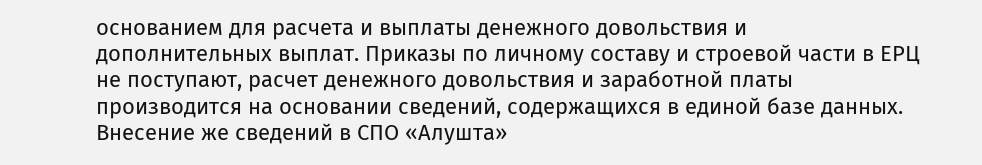основанием для расчета и выплаты денежного довольствия и дополнительных выплат. Приказы по личному составу и строевой части в ЕРЦ не поступают, расчет денежного довольствия и заработной платы производится на основании сведений, содержащихся в единой базе данных. Внесение же сведений в СПО «Алушта»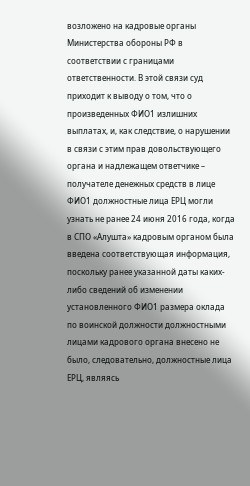возложено на кадровые органы Министерства обороны РФ в соответствии с границами ответственности. В этой связи суд приходит к выводу о том, что о произведенных ФИО1 излишних выплатах, и, как следствие, о нарушении в связи с этим прав довольствующего органа и надлежащем ответчике – получателе денежных средств в лице ФИО1 должностные лица ЕРЦ могли узнать не ранее 24 июня 2016 года, когда в СПО «Алушта» кадровым органом была введена соответствующая информация, поскольку ранее указанной даты каких-либо сведений об изменении установленного ФИО1 размера оклада по воинской должности должностными лицами кадрового органа внесено не было, следовательно, должностные лица ЕРЦ, являясь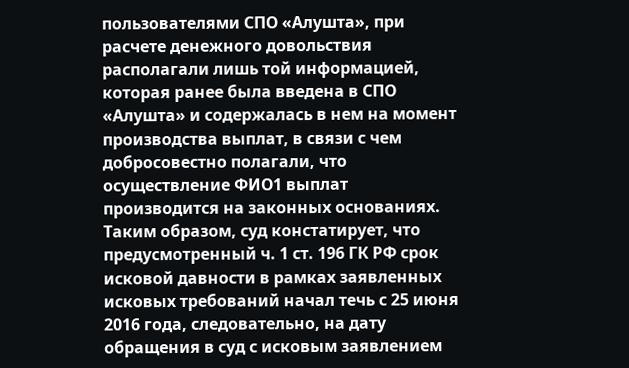пользователями СПО «Алушта», при расчете денежного довольствия располагали лишь той информацией, которая ранее была введена в СПО «Алушта» и содержалась в нем на момент производства выплат, в связи с чем добросовестно полагали, что осуществление ФИО1 выплат производится на законных основаниях. Таким образом, суд констатирует, что предусмотренный ч. 1 ст. 196 ГК РФ срок исковой давности в рамках заявленных исковых требований начал течь с 25 июня 2016 года, следовательно, на дату обращения в суд с исковым заявлением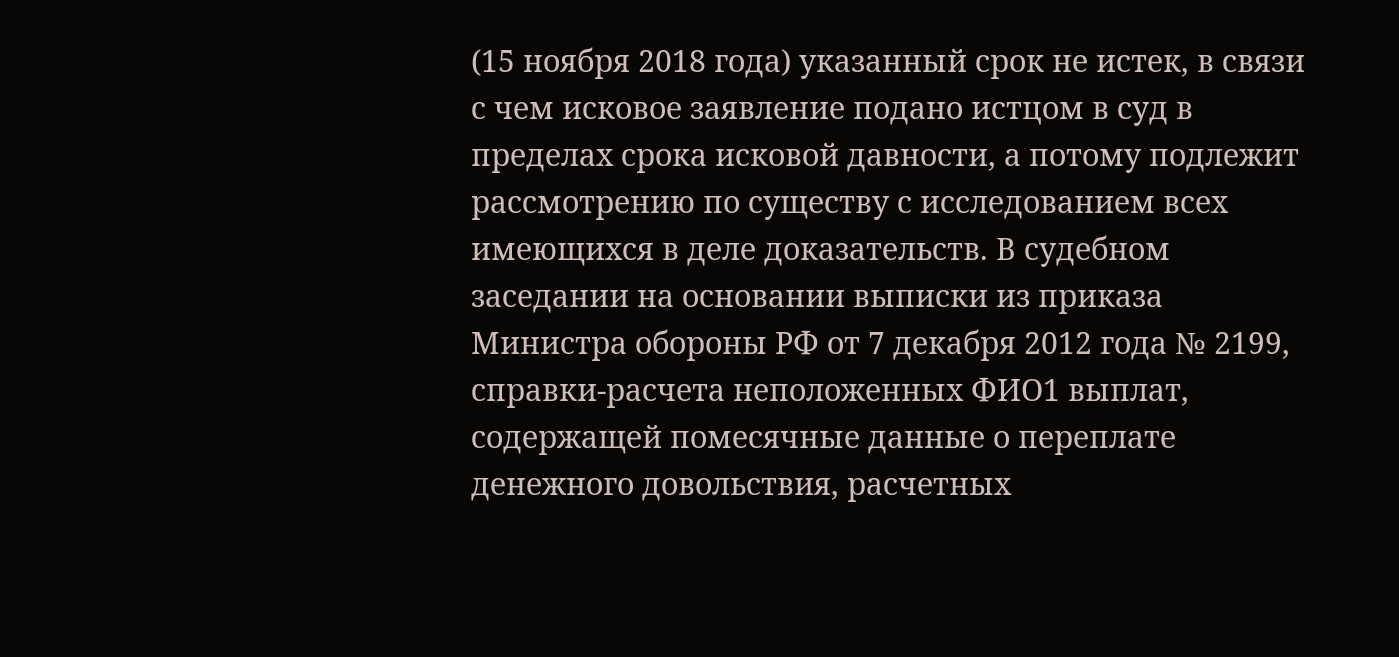(15 ноября 2018 года) указанный срок не истек, в связи с чем исковое заявление подано истцом в суд в пределах срока исковой давности, а потому подлежит рассмотрению по существу с исследованием всех имеющихся в деле доказательств. В судебном заседании на основании выписки из приказа Министра обороны РФ от 7 декабря 2012 года № 2199, справки-расчета неположенных ФИО1 выплат, содержащей помесячные данные о переплате денежного довольствия, расчетных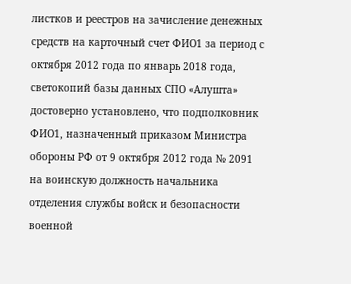листков и реестров на зачисление денежных средств на карточный счет ФИО1 за период с октября 2012 года по январь 2018 года, светокопий базы данных СПО «Алушта» достоверно установлено, что подполковник ФИО1, назначенный приказом Министра обороны РФ от 9 октября 2012 года № 2091 на воинскую должность начальника отделения службы войск и безопасности военной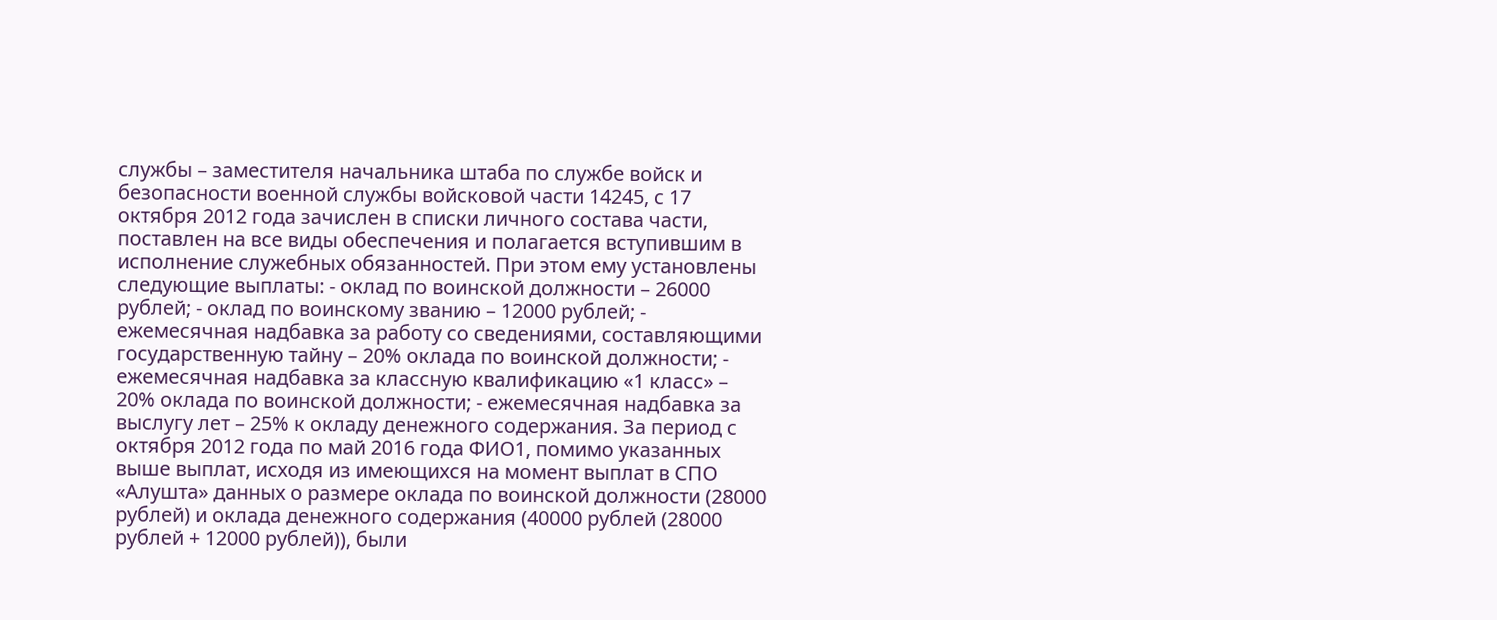службы – заместителя начальника штаба по службе войск и безопасности военной службы войсковой части 14245, с 17 октября 2012 года зачислен в списки личного состава части, поставлен на все виды обеспечения и полагается вступившим в исполнение служебных обязанностей. При этом ему установлены следующие выплаты: - оклад по воинской должности – 26000 рублей; - оклад по воинскому званию – 12000 рублей; - ежемесячная надбавка за работу со сведениями, составляющими государственную тайну – 20% оклада по воинской должности; - ежемесячная надбавка за классную квалификацию «1 класс» – 20% оклада по воинской должности; - ежемесячная надбавка за выслугу лет – 25% к окладу денежного содержания. За период с октября 2012 года по май 2016 года ФИО1, помимо указанных выше выплат, исходя из имеющихся на момент выплат в СПО «Алушта» данных о размере оклада по воинской должности (28000 рублей) и оклада денежного содержания (40000 рублей (28000 рублей + 12000 рублей)), были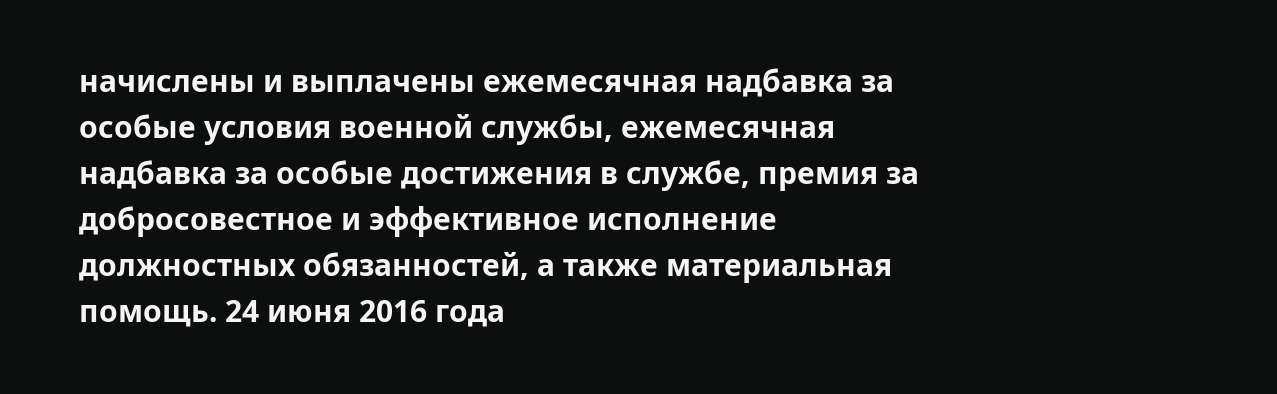начислены и выплачены ежемесячная надбавка за особые условия военной службы, ежемесячная надбавка за особые достижения в службе, премия за добросовестное и эффективное исполнение должностных обязанностей, а также материальная помощь. 24 июня 2016 года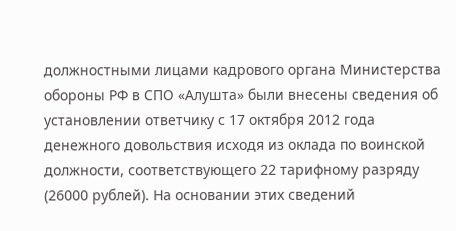должностными лицами кадрового органа Министерства обороны РФ в СПО «Алушта» были внесены сведения об установлении ответчику с 17 октября 2012 года денежного довольствия исходя из оклада по воинской должности, соответствующего 22 тарифному разряду (26000 рублей). На основании этих сведений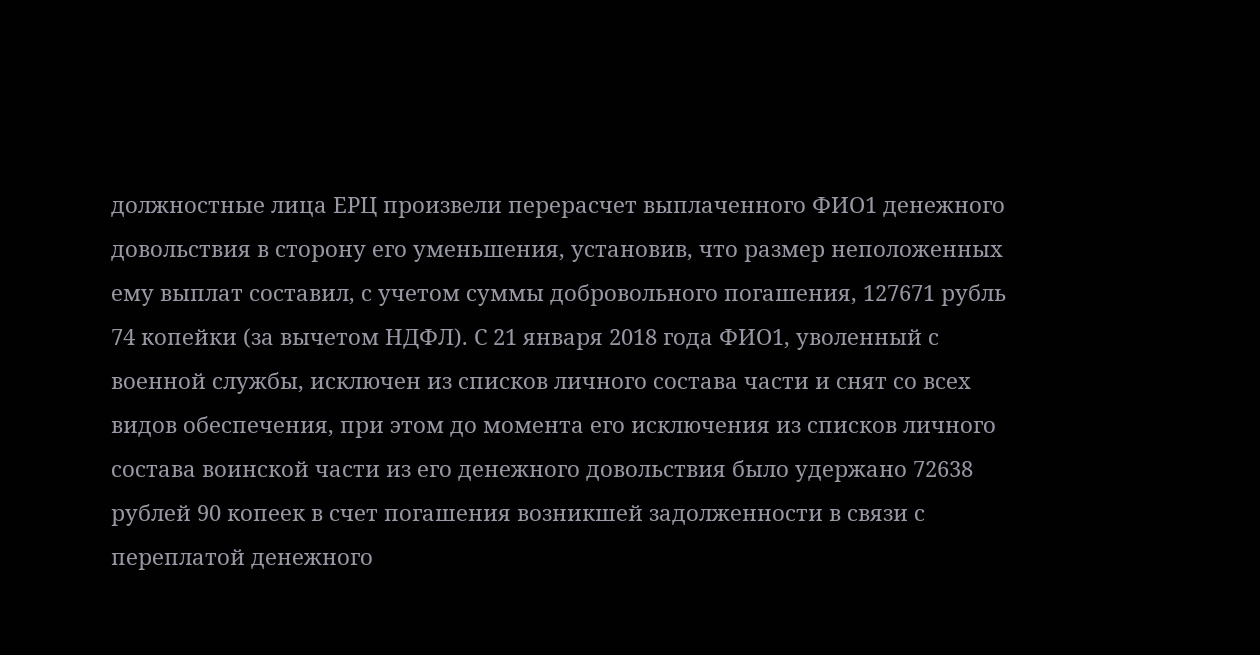должностные лица ЕРЦ произвели перерасчет выплаченного ФИО1 денежного довольствия в сторону его уменьшения, установив, что размер неположенных ему выплат составил, с учетом суммы добровольного погашения, 127671 рубль 74 копейки (за вычетом НДФЛ). С 21 января 2018 года ФИО1, уволенный с военной службы, исключен из списков личного состава части и снят со всех видов обеспечения, при этом до момента его исключения из списков личного состава воинской части из его денежного довольствия было удержано 72638 рублей 90 копеек в счет погашения возникшей задолженности в связи с переплатой денежного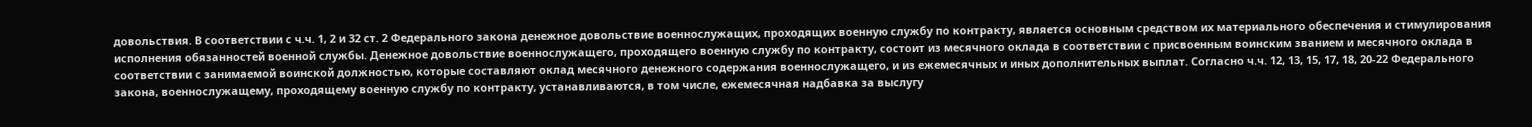довольствия. В соответствии с ч.ч. 1, 2 и 32 ст. 2 Федерального закона денежное довольствие военнослужащих, проходящих военную службу по контракту, является основным средством их материального обеспечения и стимулирования исполнения обязанностей военной службы. Денежное довольствие военнослужащего, проходящего военную службу по контракту, состоит из месячного оклада в соответствии с присвоенным воинским званием и месячного оклада в соответствии с занимаемой воинской должностью, которые составляют оклад месячного денежного содержания военнослужащего, и из ежемесячных и иных дополнительных выплат. Согласно ч.ч. 12, 13, 15, 17, 18, 20-22 Федерального закона, военнослужащему, проходящему военную службу по контракту, устанавливаются, в том числе, ежемесячная надбавка за выслугу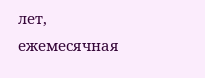лет, ежемесячная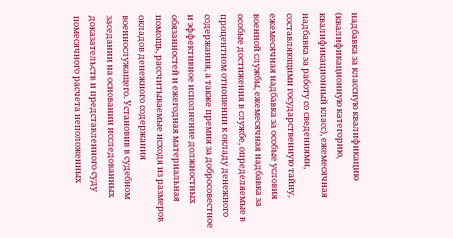надбавка за классную квалификацию (квалификационную категорию, квалификационный класс), ежемесячная надбавка за работу со сведениями, составляющими государственную тайну, ежемесячная надбавка за особые условия военной службы, ежемесячная надбавка за особые достижения в службе, определяемые в процентном отношении к окладу денежного содержания, а также премия за добросовестное и эффективное исполнение должностных обязанностей и ежегодная материальная помощь, рассчитываемые исходя из размеров окладов денежного содержания военнослужащего. Установив в судебном заседании на основании исследованных доказательств и представленного суду помесячного расчета неположенных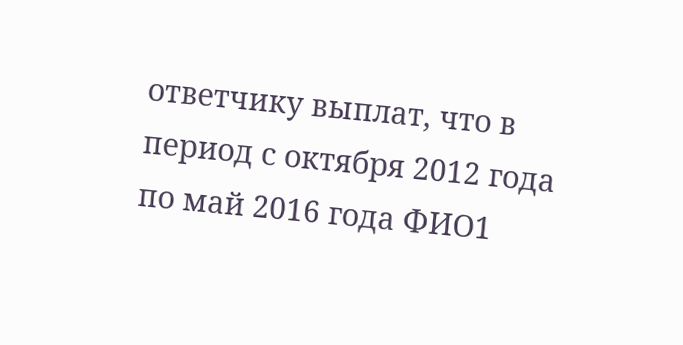ответчику выплат, что в период с октября 2012 года по май 2016 года ФИО1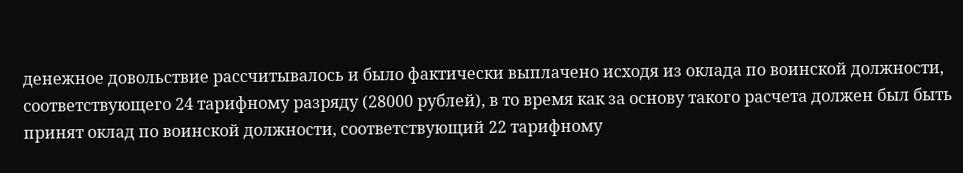денежное довольствие рассчитывалось и было фактически выплачено исходя из оклада по воинской должности, соответствующего 24 тарифному разряду (28000 рублей), в то время как за основу такого расчета должен был быть принят оклад по воинской должности, соответствующий 22 тарифному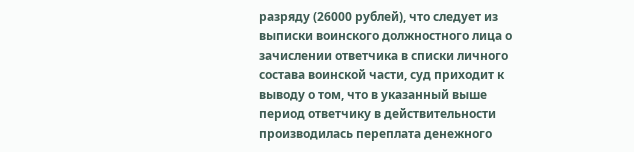разряду (26000 рублей), что следует из выписки воинского должностного лица о зачислении ответчика в списки личного состава воинской части, суд приходит к выводу о том, что в указанный выше период ответчику в действительности производилась переплата денежного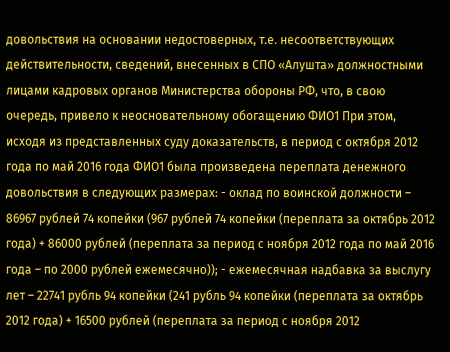довольствия на основании недостоверных, т.е. несоответствующих действительности, сведений, внесенных в СПО «Алушта» должностными лицами кадровых органов Министерства обороны РФ, что, в свою очередь, привело к неосновательному обогащению ФИО1 При этом, исходя из представленных суду доказательств, в период с октября 2012 года по май 2016 года ФИО1 была произведена переплата денежного довольствия в следующих размерах: - оклад по воинской должности – 86967 рублей 74 копейки (967 рублей 74 копейки (переплата за октябрь 2012 года) + 86000 рублей (переплата за период с ноября 2012 года по май 2016 года – по 2000 рублей ежемесячно)); - ежемесячная надбавка за выслугу лет – 22741 рубль 94 копейки (241 рубль 94 копейки (переплата за октябрь 2012 года) + 16500 рублей (переплата за период с ноября 2012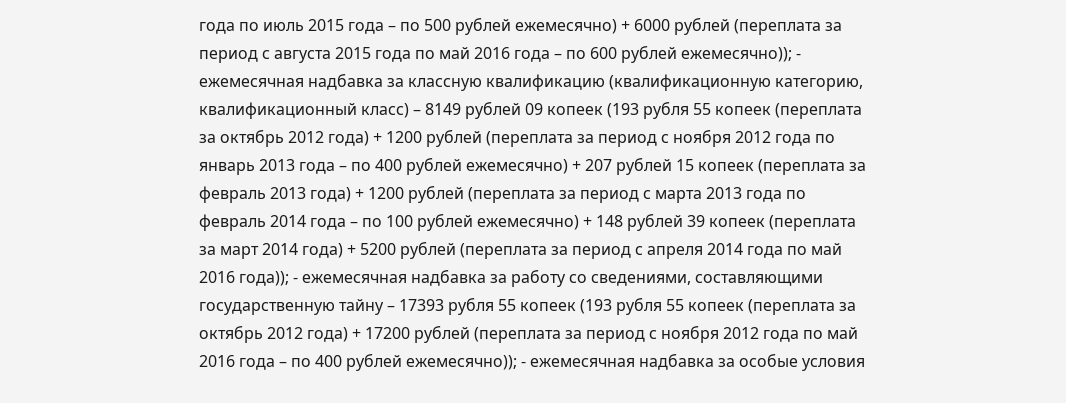года по июль 2015 года – по 500 рублей ежемесячно) + 6000 рублей (переплата за период с августа 2015 года по май 2016 года – по 600 рублей ежемесячно)); - ежемесячная надбавка за классную квалификацию (квалификационную категорию, квалификационный класс) – 8149 рублей 09 копеек (193 рубля 55 копеек (переплата за октябрь 2012 года) + 1200 рублей (переплата за период с ноября 2012 года по январь 2013 года – по 400 рублей ежемесячно) + 207 рублей 15 копеек (переплата за февраль 2013 года) + 1200 рублей (переплата за период с марта 2013 года по февраль 2014 года – по 100 рублей ежемесячно) + 148 рублей 39 копеек (переплата за март 2014 года) + 5200 рублей (переплата за период с апреля 2014 года по май 2016 года)); - ежемесячная надбавка за работу со сведениями, составляющими государственную тайну – 17393 рубля 55 копеек (193 рубля 55 копеек (переплата за октябрь 2012 года) + 17200 рублей (переплата за период с ноября 2012 года по май 2016 года – по 400 рублей ежемесячно)); - ежемесячная надбавка за особые условия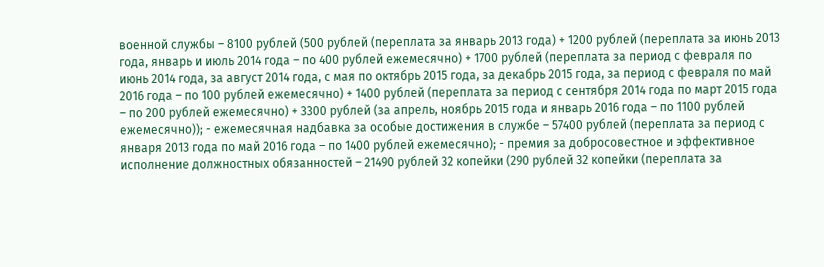военной службы – 8100 рублей (500 рублей (переплата за январь 2013 года) + 1200 рублей (переплата за июнь 2013 года, январь и июль 2014 года – по 400 рублей ежемесячно) + 1700 рублей (переплата за период с февраля по июнь 2014 года, за август 2014 года, с мая по октябрь 2015 года, за декабрь 2015 года, за период с февраля по май 2016 года – по 100 рублей ежемесячно) + 1400 рублей (переплата за период с сентября 2014 года по март 2015 года – по 200 рублей ежемесячно) + 3300 рублей (за апрель, ноябрь 2015 года и январь 2016 года – по 1100 рублей ежемесячно)); - ежемесячная надбавка за особые достижения в службе – 57400 рублей (переплата за период с января 2013 года по май 2016 года – по 1400 рублей ежемесячно); - премия за добросовестное и эффективное исполнение должностных обязанностей – 21490 рублей 32 копейки (290 рублей 32 копейки (переплата за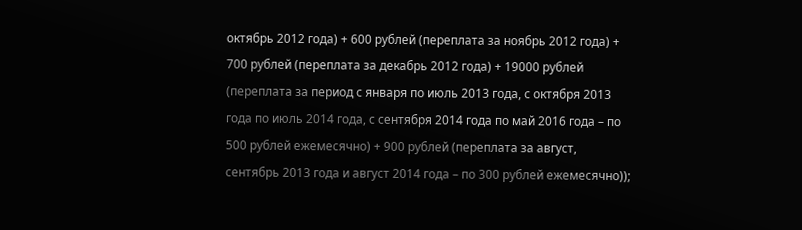октябрь 2012 года) + 600 рублей (переплата за ноябрь 2012 года) + 700 рублей (переплата за декабрь 2012 года) + 19000 рублей (переплата за период с января по июль 2013 года, с октября 2013 года по июль 2014 года, с сентября 2014 года по май 2016 года – по 500 рублей ежемесячно) + 900 рублей (переплата за август, сентябрь 2013 года и август 2014 года – по 300 рублей ежемесячно));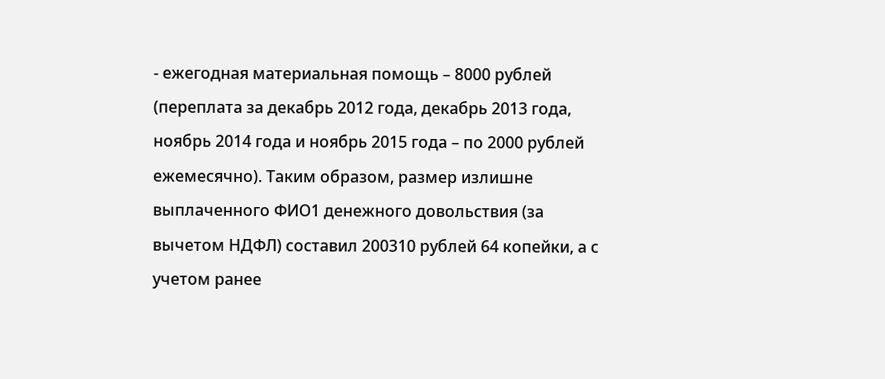- ежегодная материальная помощь – 8000 рублей (переплата за декабрь 2012 года, декабрь 2013 года, ноябрь 2014 года и ноябрь 2015 года – по 2000 рублей ежемесячно). Таким образом, размер излишне выплаченного ФИО1 денежного довольствия (за вычетом НДФЛ) составил 200310 рублей 64 копейки, а с учетом ранее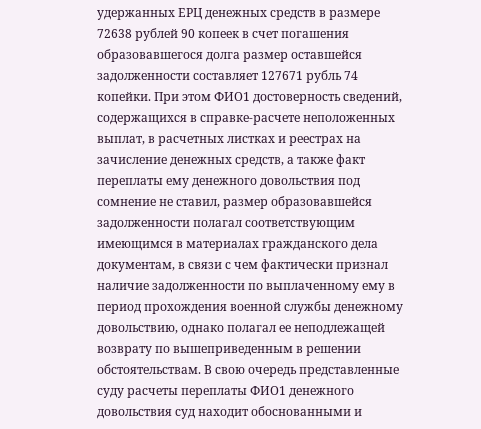удержанных ЕРЦ денежных средств в размере 72638 рублей 90 копеек в счет погашения образовавшегося долга размер оставшейся задолженности составляет 127671 рубль 74 копейки. При этом ФИО1 достоверность сведений, содержащихся в справке-расчете неположенных выплат, в расчетных листках и реестрах на зачисление денежных средств, а также факт переплаты ему денежного довольствия под сомнение не ставил, размер образовавшейся задолженности полагал соответствующим имеющимся в материалах гражданского дела документам, в связи с чем фактически признал наличие задолженности по выплаченному ему в период прохождения военной службы денежному довольствию, однако полагал ее неподлежащей возврату по вышеприведенным в решении обстоятельствам. В свою очередь представленные суду расчеты переплаты ФИО1 денежного довольствия суд находит обоснованными и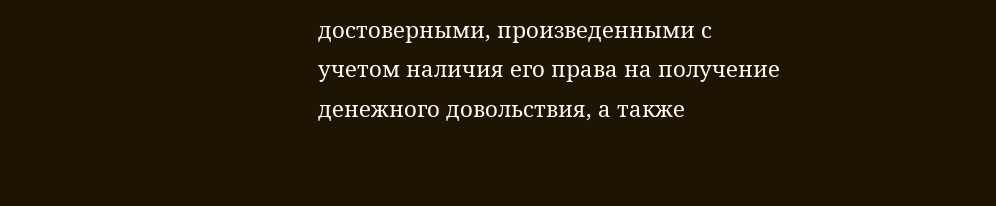достоверными, произведенными с учетом наличия его права на получение денежного довольствия, а также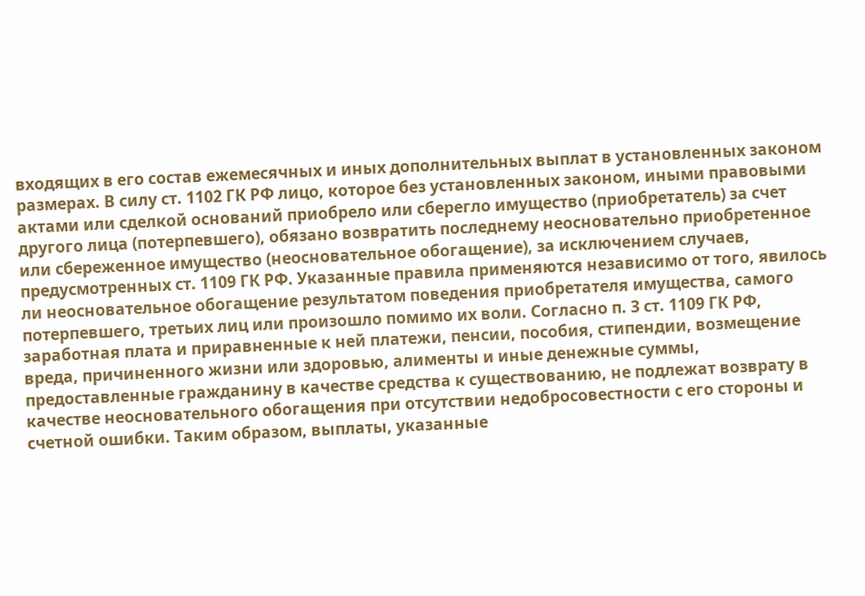входящих в его состав ежемесячных и иных дополнительных выплат в установленных законом размерах. В силу ст. 1102 ГК РФ лицо, которое без установленных законом, иными правовыми актами или сделкой оснований приобрело или сберегло имущество (приобретатель) за счет другого лица (потерпевшего), обязано возвратить последнему неосновательно приобретенное или сбереженное имущество (неосновательное обогащение), за исключением случаев, предусмотренных ст. 1109 ГК РФ. Указанные правила применяются независимо от того, явилось ли неосновательное обогащение результатом поведения приобретателя имущества, самого потерпевшего, третьих лиц или произошло помимо их воли. Согласно п. 3 ст. 1109 ГК РФ, заработная плата и приравненные к ней платежи, пенсии, пособия, стипендии, возмещение вреда, причиненного жизни или здоровью, алименты и иные денежные суммы, предоставленные гражданину в качестве средства к существованию, не подлежат возврату в качестве неосновательного обогащения при отсутствии недобросовестности с его стороны и счетной ошибки. Таким образом, выплаты, указанные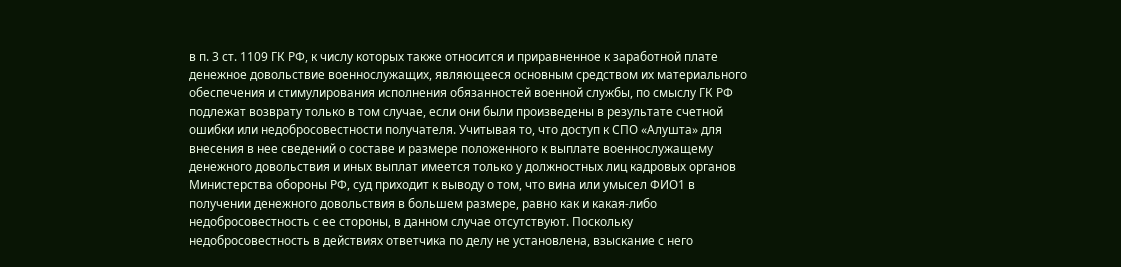в п. 3 ст. 1109 ГК РФ, к числу которых также относится и приравненное к заработной плате денежное довольствие военнослужащих, являющееся основным средством их материального обеспечения и стимулирования исполнения обязанностей военной службы, по смыслу ГК РФ подлежат возврату только в том случае, если они были произведены в результате счетной ошибки или недобросовестности получателя. Учитывая то, что доступ к СПО «Алушта» для внесения в нее сведений о составе и размере положенного к выплате военнослужащему денежного довольствия и иных выплат имеется только у должностных лиц кадровых органов Министерства обороны РФ, суд приходит к выводу о том, что вина или умысел ФИО1 в получении денежного довольствия в большем размере, равно как и какая-либо недобросовестность с ее стороны, в данном случае отсутствуют. Поскольку недобросовестность в действиях ответчика по делу не установлена, взыскание с него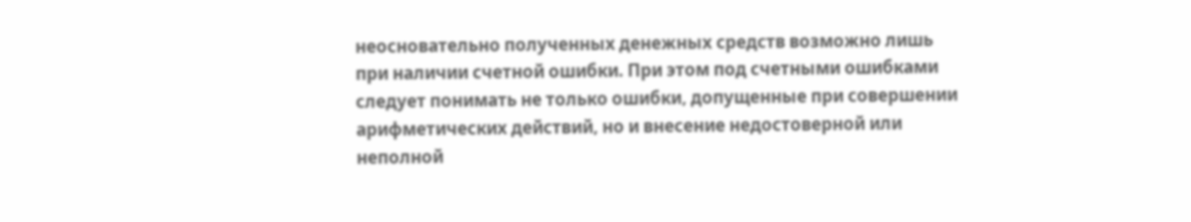неосновательно полученных денежных средств возможно лишь при наличии счетной ошибки. При этом под счетными ошибками следует понимать не только ошибки, допущенные при совершении арифметических действий, но и внесение недостоверной или неполной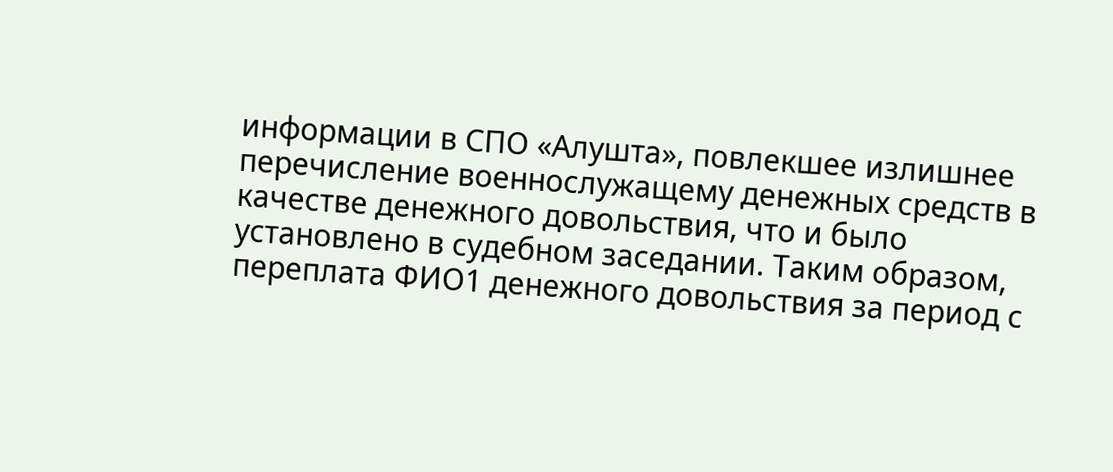информации в СПО «Алушта», повлекшее излишнее перечисление военнослужащему денежных средств в качестве денежного довольствия, что и было установлено в судебном заседании. Таким образом, переплата ФИО1 денежного довольствия за период с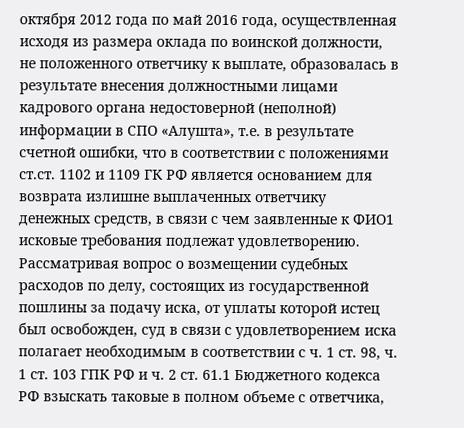октября 2012 года по май 2016 года, осуществленная исходя из размера оклада по воинской должности, не положенного ответчику к выплате, образовалась в результате внесения должностными лицами кадрового органа недостоверной (неполной) информации в СПО «Алушта», т.е. в результате счетной ошибки, что в соответствии с положениями ст.ст. 1102 и 1109 ГК РФ является основанием для возврата излишне выплаченных ответчику денежных средств, в связи с чем заявленные к ФИО1 исковые требования подлежат удовлетворению. Рассматривая вопрос о возмещении судебных расходов по делу, состоящих из государственной пошлины за подачу иска, от уплаты которой истец был освобожден, суд в связи с удовлетворением иска полагает необходимым в соответствии с ч. 1 ст. 98, ч. 1 ст. 103 ГПК РФ и ч. 2 ст. 61.1 Бюджетного кодекса РФ взыскать таковые в полном объеме с ответчика,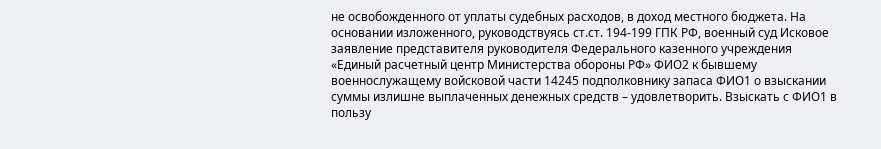не освобожденного от уплаты судебных расходов, в доход местного бюджета. На основании изложенного, руководствуясь ст.ст. 194-199 ГПК РФ, военный суд Исковое заявление представителя руководителя Федерального казенного учреждения «Единый расчетный центр Министерства обороны РФ» ФИО2 к бывшему военнослужащему войсковой части 14245 подполковнику запаса ФИО1 о взыскании суммы излишне выплаченных денежных средств – удовлетворить. Взыскать с ФИО1 в пользу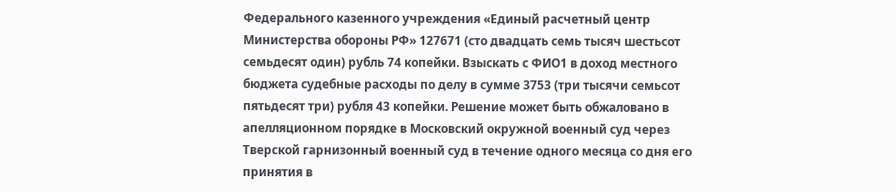Федерального казенного учреждения «Единый расчетный центр Министерства обороны РФ» 127671 (сто двадцать семь тысяч шестьсот семьдесят один) рубль 74 копейки. Взыскать с ФИО1 в доход местного бюджета судебные расходы по делу в сумме 3753 (три тысячи семьсот пятьдесят три) рубля 43 копейки. Решение может быть обжаловано в апелляционном порядке в Московский окружной военный суд через Тверской гарнизонный военный суд в течение одного месяца со дня его принятия в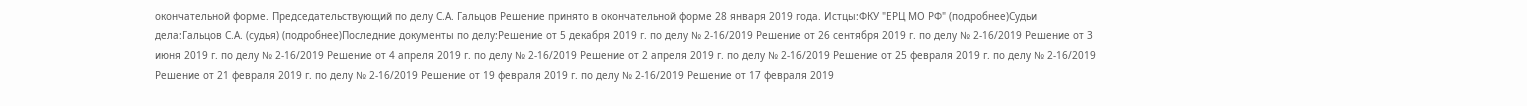окончательной форме. Председательствующий по делу С.А. Гальцов Решение принято в окончательной форме 28 января 2019 года. Истцы:ФКУ "ЕРЦ МО РФ" (подробнее)Судьи дела:Гальцов С.А. (судья) (подробнее)Последние документы по делу:Решение от 5 декабря 2019 г. по делу № 2-16/2019 Решение от 26 сентября 2019 г. по делу № 2-16/2019 Решение от 3 июня 2019 г. по делу № 2-16/2019 Решение от 4 апреля 2019 г. по делу № 2-16/2019 Решение от 2 апреля 2019 г. по делу № 2-16/2019 Решение от 25 февраля 2019 г. по делу № 2-16/2019 Решение от 21 февраля 2019 г. по делу № 2-16/2019 Решение от 19 февраля 2019 г. по делу № 2-16/2019 Решение от 17 февраля 2019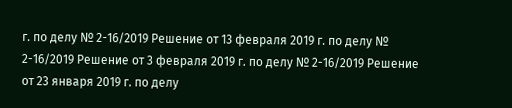г. по делу № 2-16/2019 Решение от 13 февраля 2019 г. по делу № 2-16/2019 Решение от 3 февраля 2019 г. по делу № 2-16/2019 Решение от 23 января 2019 г. по делу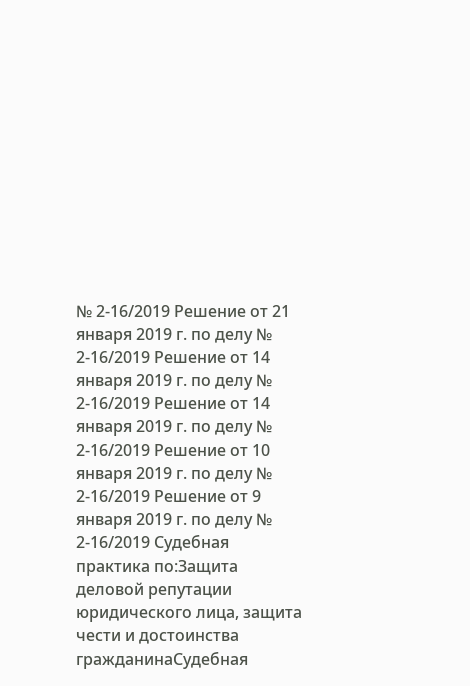№ 2-16/2019 Решение от 21 января 2019 г. по делу № 2-16/2019 Решение от 14 января 2019 г. по делу № 2-16/2019 Решение от 14 января 2019 г. по делу № 2-16/2019 Решение от 10 января 2019 г. по делу № 2-16/2019 Решение от 9 января 2019 г. по делу № 2-16/2019 Судебная практика по:Защита деловой репутации юридического лица, защита чести и достоинства гражданинаСудебная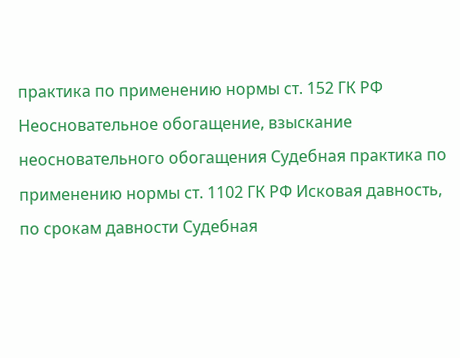практика по применению нормы ст. 152 ГК РФ Неосновательное обогащение, взыскание неосновательного обогащения Судебная практика по применению нормы ст. 1102 ГК РФ Исковая давность, по срокам давности Судебная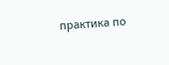практика по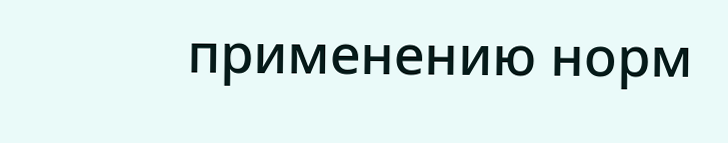применению норм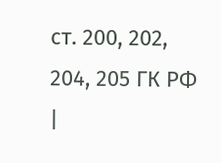ст. 200, 202, 204, 205 ГК РФ |